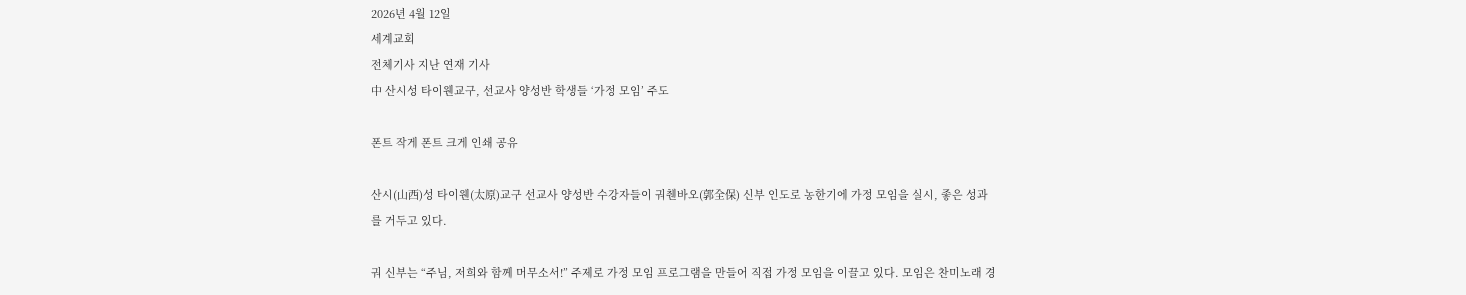2026년 4월 12일
세계교회
전체기사 지난 연재 기사
中 산시성 타이웬교구, 선교사 양성반 학생들 ‘가정 모임’ 주도

폰트 작게 폰트 크게 인쇄 공유

산시(山西)성 타이웬(太原)교구 선교사 양성반 수강자들이 궈췐바오(郭全保) 신부 인도로 농한기에 가정 모임을 실시, 좋은 성과를 거두고 있다.

궈 신부는 “주님, 저희와 함께 머무소서!” 주제로 가정 모임 프로그램을 만들어 직접 가정 모임을 이끌고 있다. 모임은 찬미노래 경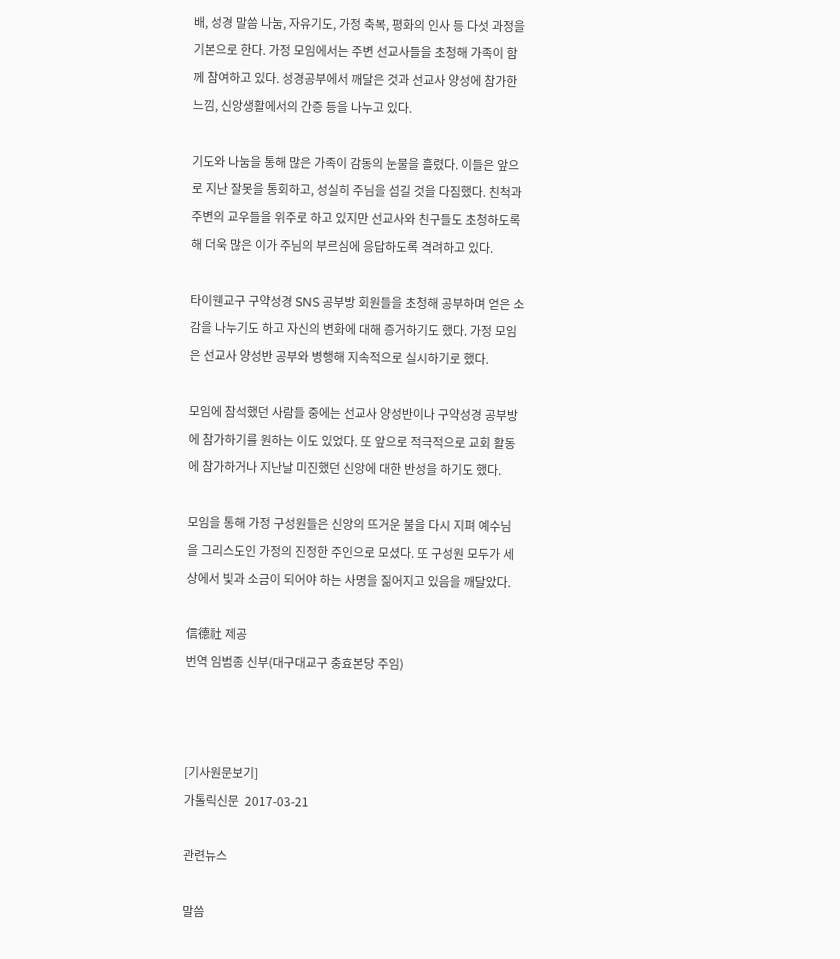배, 성경 말씀 나눔, 자유기도, 가정 축복, 평화의 인사 등 다섯 과정을 기본으로 한다. 가정 모임에서는 주변 선교사들을 초청해 가족이 함께 참여하고 있다. 성경공부에서 깨달은 것과 선교사 양성에 참가한 느낌, 신앙생활에서의 간증 등을 나누고 있다.

기도와 나눔을 통해 많은 가족이 감동의 눈물을 흘렸다. 이들은 앞으로 지난 잘못을 통회하고, 성실히 주님을 섬길 것을 다짐했다. 친척과 주변의 교우들을 위주로 하고 있지만 선교사와 친구들도 초청하도록 해 더욱 많은 이가 주님의 부르심에 응답하도록 격려하고 있다.

타이웬교구 구약성경 SNS 공부방 회원들을 초청해 공부하며 얻은 소감을 나누기도 하고 자신의 변화에 대해 증거하기도 했다. 가정 모임은 선교사 양성반 공부와 병행해 지속적으로 실시하기로 했다.

모임에 참석했던 사람들 중에는 선교사 양성반이나 구약성경 공부방에 참가하기를 원하는 이도 있었다. 또 앞으로 적극적으로 교회 활동에 참가하거나 지난날 미진했던 신앙에 대한 반성을 하기도 했다.

모임을 통해 가정 구성원들은 신앙의 뜨거운 불을 다시 지펴 예수님을 그리스도인 가정의 진정한 주인으로 모셨다. 또 구성원 모두가 세상에서 빛과 소금이 되어야 하는 사명을 짊어지고 있음을 깨달았다.

信德社 제공
번역 임범종 신부(대구대교구 충효본당 주임)



[기사원문보기]
가톨릭신문  2017-03-21

관련뉴스

말씀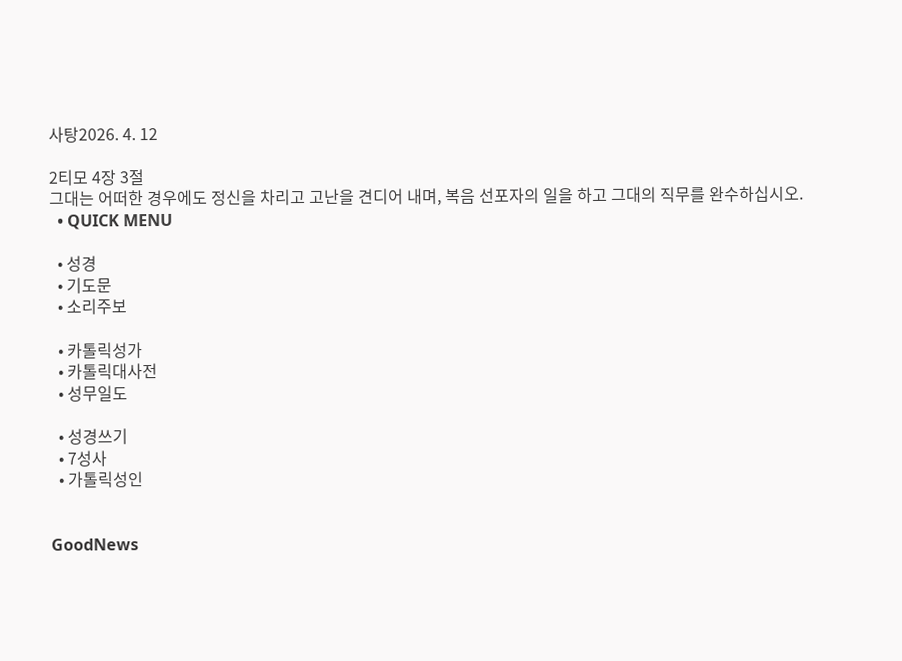사탕2026. 4. 12

2티모 4장 3절
그대는 어떠한 경우에도 정신을 차리고 고난을 견디어 내며, 복음 선포자의 일을 하고 그대의 직무를 완수하십시오.
  • QUICK MENU

  • 성경
  • 기도문
  • 소리주보

  • 카톨릭성가
  • 카톨릭대사전
  • 성무일도

  • 성경쓰기
  • 7성사
  • 가톨릭성인


GoodNews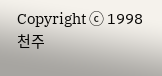Copyright ⓒ 1998
천주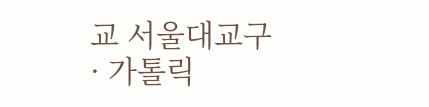교 서울대교구 · 가톨릭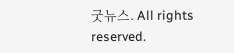굿뉴스. All rights reserved.